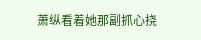萧纵看着她那副抓心挠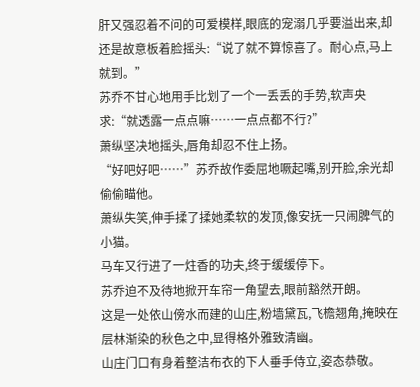肝又强忍着不问的可爱模样,眼底的宠溺几乎要溢出来,却还是故意板着脸摇头:“说了就不算惊喜了。耐心点,马上就到。”
苏乔不甘心地用手比划了一个一丢丢的手势,软声央求:“就透露一点点嘛……一点点都不行?”
萧纵坚决地摇头,唇角却忍不住上扬。
“好吧好吧……”苏乔故作委屈地噘起嘴,别开脸,余光却偷偷瞄他。
萧纵失笑,伸手揉了揉她柔软的发顶,像安抚一只闹脾气的小猫。
马车又行进了一炷香的功夫,终于缓缓停下。
苏乔迫不及待地掀开车帘一角望去,眼前豁然开朗。
这是一处依山傍水而建的山庄,粉墙黛瓦,飞檐翘角,掩映在层林渐染的秋色之中,显得格外雅致清幽。
山庄门口有身着整洁布衣的下人垂手侍立,姿态恭敬。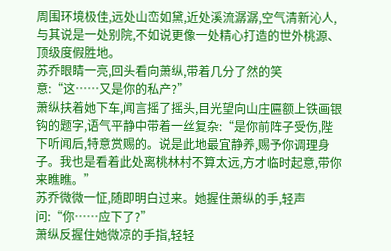周围环境极佳,远处山峦如黛,近处溪流潺潺,空气清新沁人,与其说是一处别院,不如说更像一处精心打造的世外桃源、顶级度假胜地。
苏乔眼睛一亮,回头看向萧纵,带着几分了然的笑意:“这……又是你的私产?”
萧纵扶着她下车,闻言摇了摇头,目光望向山庄匾额上铁画银钩的题字,语气平静中带着一丝复杂:“是你前阵子受伤,陛下听闻后,特意赏赐的。说是此地最宜静养,赐予你调理身子。我也是看着此处离桃林村不算太远,方才临时起意,带你来瞧瞧。”
苏乔微微一怔,随即明白过来。她握住萧纵的手,轻声问:“你……应下了?”
萧纵反握住她微凉的手指,轻轻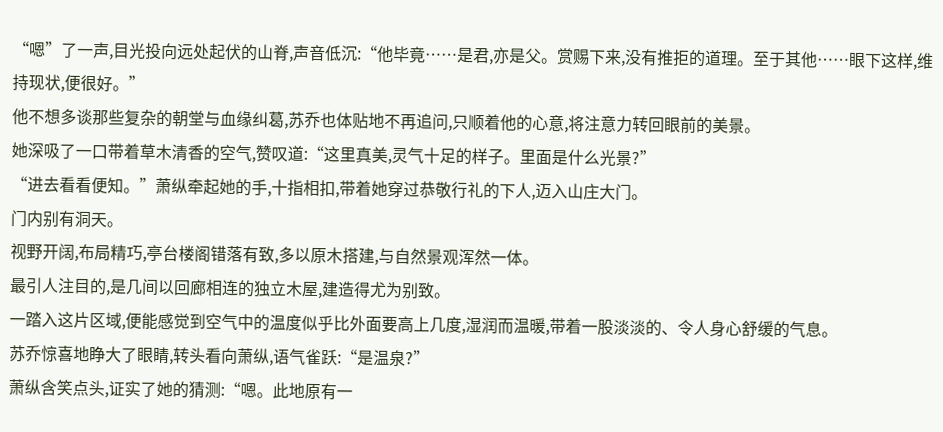“嗯”了一声,目光投向远处起伏的山脊,声音低沉:“他毕竟……是君,亦是父。赏赐下来,没有推拒的道理。至于其他……眼下这样,维持现状,便很好。”
他不想多谈那些复杂的朝堂与血缘纠葛,苏乔也体贴地不再追问,只顺着他的心意,将注意力转回眼前的美景。
她深吸了一口带着草木清香的空气,赞叹道:“这里真美,灵气十足的样子。里面是什么光景?”
“进去看看便知。”萧纵牵起她的手,十指相扣,带着她穿过恭敬行礼的下人,迈入山庄大门。
门内别有洞天。
视野开阔,布局精巧,亭台楼阁错落有致,多以原木搭建,与自然景观浑然一体。
最引人注目的,是几间以回廊相连的独立木屋,建造得尤为别致。
一踏入这片区域,便能感觉到空气中的温度似乎比外面要高上几度,湿润而温暖,带着一股淡淡的、令人身心舒缓的气息。
苏乔惊喜地睁大了眼睛,转头看向萧纵,语气雀跃:“是温泉?”
萧纵含笑点头,证实了她的猜测:“嗯。此地原有一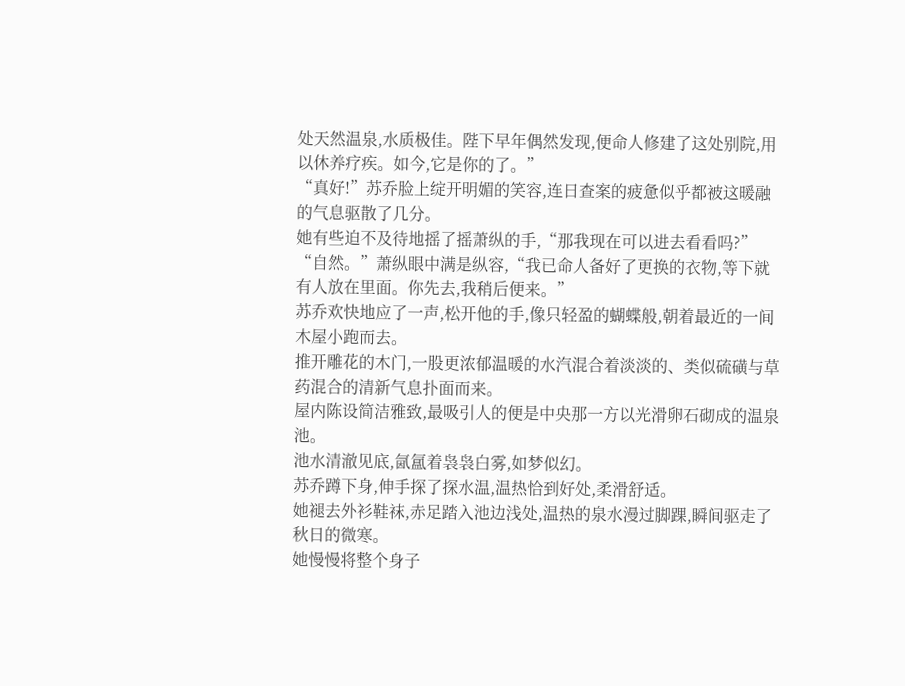处天然温泉,水质极佳。陛下早年偶然发现,便命人修建了这处别院,用以休养疗疾。如今,它是你的了。”
“真好!”苏乔脸上绽开明媚的笑容,连日查案的疲惫似乎都被这暖融的气息驱散了几分。
她有些迫不及待地摇了摇萧纵的手,“那我现在可以进去看看吗?”
“自然。”萧纵眼中满是纵容,“我已命人备好了更换的衣物,等下就有人放在里面。你先去,我稍后便来。”
苏乔欢快地应了一声,松开他的手,像只轻盈的蝴蝶般,朝着最近的一间木屋小跑而去。
推开雕花的木门,一股更浓郁温暖的水汽混合着淡淡的、类似硫磺与草药混合的清新气息扑面而来。
屋内陈设简洁雅致,最吸引人的便是中央那一方以光滑卵石砌成的温泉池。
池水清澈见底,氤氲着袅袅白雾,如梦似幻。
苏乔蹲下身,伸手探了探水温,温热恰到好处,柔滑舒适。
她褪去外衫鞋袜,赤足踏入池边浅处,温热的泉水漫过脚踝,瞬间驱走了秋日的微寒。
她慢慢将整个身子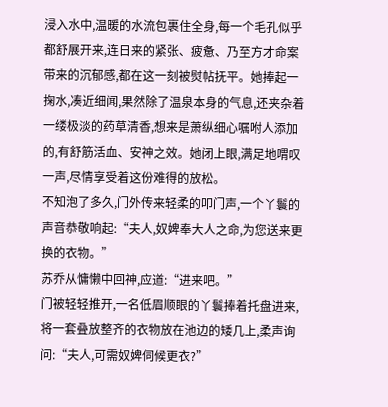浸入水中,温暖的水流包裹住全身,每一个毛孔似乎都舒展开来,连日来的紧张、疲惫、乃至方才命案带来的沉郁感,都在这一刻被熨帖抚平。她捧起一掬水,凑近细闻,果然除了温泉本身的气息,还夹杂着一缕极淡的药草清香,想来是萧纵细心嘱咐人添加的,有舒筋活血、安神之效。她闭上眼,满足地喟叹一声,尽情享受着这份难得的放松。
不知泡了多久,门外传来轻柔的叩门声,一个丫鬟的声音恭敬响起:“夫人,奴婢奉大人之命,为您送来更换的衣物。”
苏乔从慵懒中回神,应道:“进来吧。”
门被轻轻推开,一名低眉顺眼的丫鬟捧着托盘进来,将一套叠放整齐的衣物放在池边的矮几上,柔声询问:“夫人,可需奴婢伺候更衣?”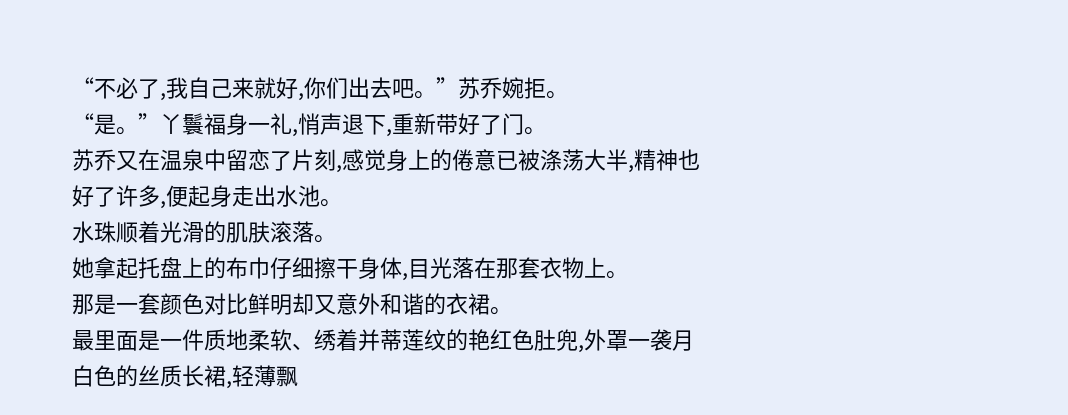“不必了,我自己来就好,你们出去吧。”苏乔婉拒。
“是。”丫鬟福身一礼,悄声退下,重新带好了门。
苏乔又在温泉中留恋了片刻,感觉身上的倦意已被涤荡大半,精神也好了许多,便起身走出水池。
水珠顺着光滑的肌肤滚落。
她拿起托盘上的布巾仔细擦干身体,目光落在那套衣物上。
那是一套颜色对比鲜明却又意外和谐的衣裙。
最里面是一件质地柔软、绣着并蒂莲纹的艳红色肚兜,外罩一袭月白色的丝质长裙,轻薄飘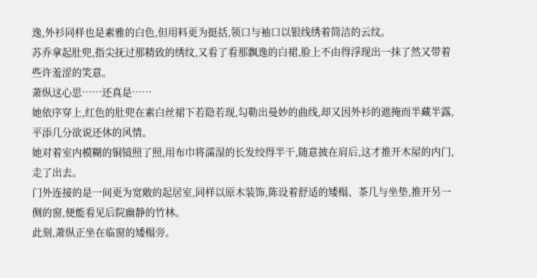逸,外衫同样也是素雅的白色,但用料更为挺括,领口与袖口以银线绣着简洁的云纹。
苏乔拿起肚兜,指尖抚过那精致的绣纹,又看了看那飘逸的白裙,脸上不由得浮现出一抹了然又带着些许羞涩的笑意。
萧纵这心思……还真是……
她依序穿上,红色的肚兜在素白丝裙下若隐若现,勾勒出曼妙的曲线,却又因外衫的遮掩而半藏半露,平添几分欲说还休的风情。
她对着室内模糊的铜镜照了照,用布巾将濡湿的长发绞得半干,随意披在肩后,这才推开木屋的内门,走了出去。
门外连接的是一间更为宽敞的起居室,同样以原木装饰,陈设着舒适的矮榻、茶几与坐垫,推开另一侧的窗,便能看见后院幽静的竹林。
此刻,萧纵正坐在临窗的矮榻旁。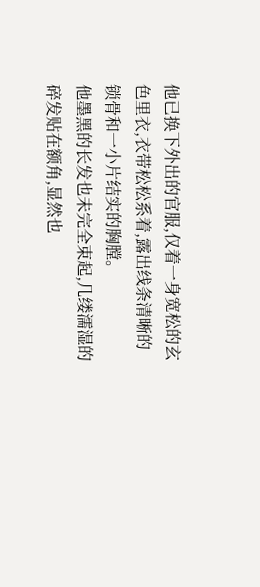他已换下外出的官服,仅着一身宽松的玄色里衣,衣带松松系着,露出线条清晰的锁骨和一小片结实的胸膛。
他墨黑的长发也未完全束起,几缕濡湿的碎发贴在额角,显然也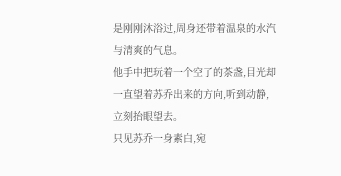是刚刚沐浴过,周身还带着温泉的水汽与清爽的气息。
他手中把玩着一个空了的茶盏,目光却一直望着苏乔出来的方向,听到动静,立刻抬眼望去。
只见苏乔一身素白,宛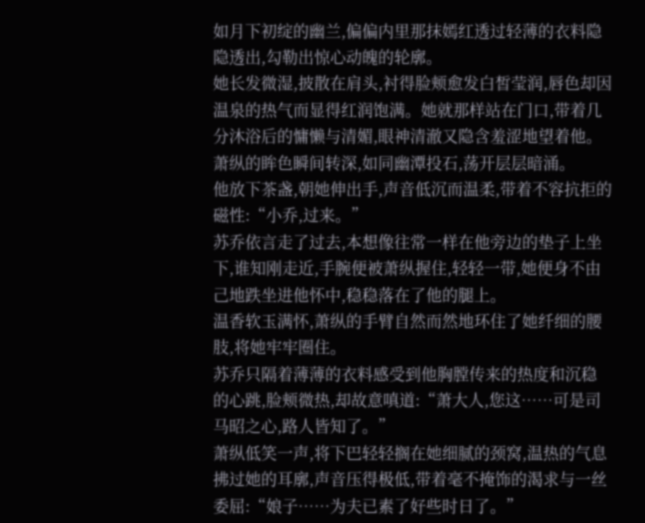如月下初绽的幽兰,偏偏内里那抹嫣红透过轻薄的衣料隐隐透出,勾勒出惊心动魄的轮廓。
她长发微湿,披散在肩头,衬得脸颊愈发白皙莹润,唇色却因温泉的热气而显得红润饱满。她就那样站在门口,带着几分沐浴后的慵懒与清媚,眼神清澈又隐含羞涩地望着他。
萧纵的眸色瞬间转深,如同幽潭投石,荡开层层暗涌。
他放下茶盏,朝她伸出手,声音低沉而温柔,带着不容抗拒的磁性:“小乔,过来。”
苏乔依言走了过去,本想像往常一样在他旁边的垫子上坐下,谁知刚走近,手腕便被萧纵握住,轻轻一带,她便身不由己地跌坐进他怀中,稳稳落在了他的腿上。
温香软玉满怀,萧纵的手臂自然而然地环住了她纤细的腰肢,将她牢牢圈住。
苏乔只隔着薄薄的衣料感受到他胸膛传来的热度和沉稳的心跳,脸颊微热,却故意嗔道:“萧大人,您这……可是司马昭之心,路人皆知了。”
萧纵低笑一声,将下巴轻轻搁在她细腻的颈窝,温热的气息拂过她的耳廓,声音压得极低,带着毫不掩饰的渴求与一丝委屈:“娘子……为夫已素了好些时日了。”